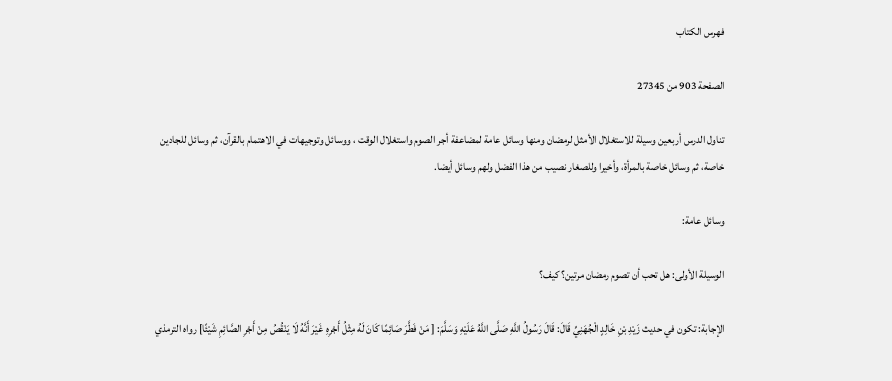فهرس الكتاب

الصفحة 903 من 27345

تناول الدرس أربعين وسيلة للاستغلال الأمثل لرمضان ومنها وسائل عامة لمضاعفة أجر الصوم واستغلال الوقت ، ووسائل وتوجيهات في الاهتمام بالقرآن، ثم وسائل للجادين خاصة، ثم وسائل خاصة بالمرأة، وأخيرا وللصغار نصيب من هذا الفضل ولهم وسائل أيضا.

وسائل عامة:

الوسيلة الأولى: هل تحب أن تصوم رمضان مرتين؟ كيف؟

الإجابة: تكون في حديث زَيْدِ بْنِ خَالِدٍ الْجُهَنِيِّ قَالَ: قَالَ رَسُولُ اللَّهِ صَلَّى اللَّهُ عَلَيْهِ وَسَلَّمَ: [ مَنْ فَطَّرَ صَائِمًا كَانَ لَهُ مِثْلُ أَجْرِهِ غَيْرَ أَنَّهُ لَا يَنْقُصُ مِنْ أَجْرِ الصَّائِمِ شَيْئًا] رواه الترمذي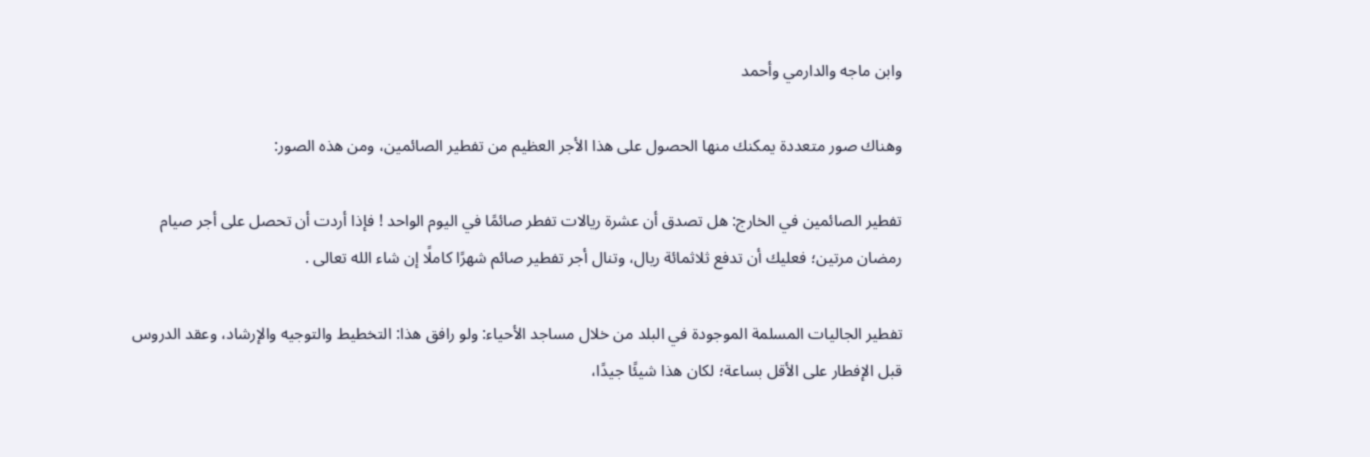وابن ماجه والدارمي وأحمد

وهناك صور متعددة يمكنك منها الحصول على هذا الأجر العظيم من تفطير الصائمين، ومن هذه الصور:

تفطير الصائمين في الخارج: هل تصدق أن عشرة ريالات تفطر صائمًا في اليوم الواحد ! فإذا أردت أن تحصل على أجر صيام رمضان مرتين؛ فعليك أن تدفع ثلاثمائة ريال، وتنال أجر تفطير صائم شهرًا كاملًا إن شاء الله تعالى .

تفطير الجاليات المسلمة الموجودة في البلد من خلال مساجد الأحياء: ولو رافق هذا: التخطيط والتوجيه والإرشاد، وعقد الدروس قبل الإفطار على الأقل بساعة؛ لكان هذا شيئًا جيدًا،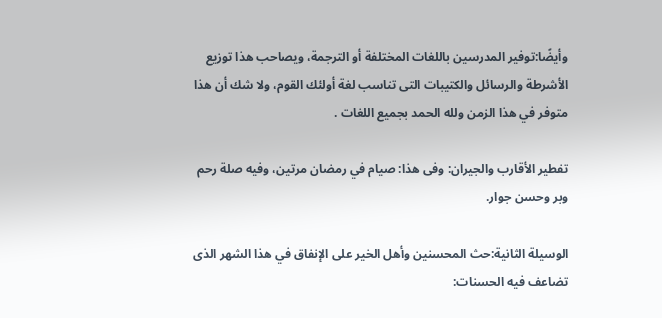وأيضًا:توفير المدرسين باللغات المختلفة أو الترجمة، ويصاحب هذا توزيع الأشرطة والرسائل والكتيبات التى تناسب لغة أولئك القوم، ولا شك أن هذا متوفر في هذا الزمن ولله الحمد بجميع اللغات .

تفطير الأقارب والجيران: وفى هذا: صيام في رمضان مرتين، وفيه صلة رحم وبر وحسن جوار.

الوسيلة الثانية:حث المحسنين وأهل الخير على الإنفاق في هذا الشهر الذى تضاعف فيه الحسنات: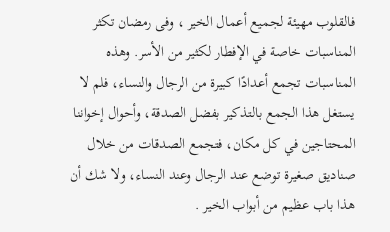فالقلوب مهيئة لجميع أعمال الخير ، وفى رمضان تكثر المناسبات خاصة في الإفطار لكثير من الأسر. وهذه المناسبات تجمع أعدادًا كبيرة من الرجال والنساء، فلم لا يستغل هذا الجمع بالتذكير بفضل الصدقة، وأحوال إخواننا المحتاجين في كل مكان، فتجمع الصدقات من خلال صناديق صغيرة توضع عند الرجال وعند النساء، ولا شك أن هذا باب عظيم من أبواب الخير .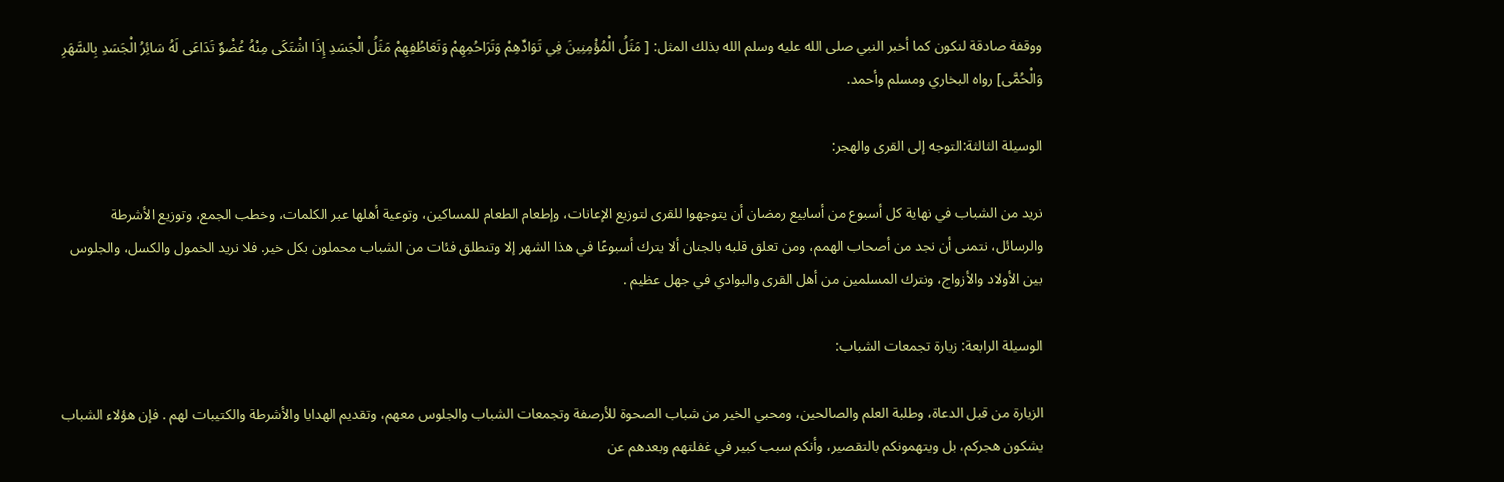ووقفة صادقة لنكون كما أخبر النبي صلى الله عليه وسلم الله بذلك المثل: [ مَثَلُ الْمُؤْمِنِينَ فِي تَوَادِّهِمْ وَتَرَاحُمِهِمْ وَتَعَاطُفِهِمْ مَثَلُ الْجَسَدِ إِذَا اشْتَكَى مِنْهُ عُضْوٌ تَدَاعَى لَهُ سَائِرُ الْجَسَدِ بِالسَّهَرِ وَالْحُمَّى] رواه البخاري ومسلم وأحمد.

الوسيلة الثالثة:التوجه إلى القرى والهجر:

نريد من الشباب في نهاية كل أسبوع من أسابيع رمضان أن يتوجهوا للقرى لتوزيع الإعانات، وإطعام الطعام للمساكين، وتوعية أهلها عبر الكلمات، وخطب الجمع، وتوزيع الأشرطة والرسائل، نتمنى أن نجد من أصحاب الهمم، ومن تعلق قلبه بالجنان ألا يترك أسبوعًا في هذا الشهر إلا وتنطلق فئات من الشباب محملون بكل خير. فلا نريد الخمول والكسل، والجلوس بين الأولاد والأزواج، ونترك المسلمين من أهل القرى والبوادي في جهل عظيم .

الوسيلة الرابعة: زيارة تجمعات الشباب:

الزيارة من قبل الدعاة، وطلبة العلم والصالحين، ومحبي الخير من شباب الصحوة للأرصفة وتجمعات الشباب والجلوس معهم، وتقديم الهدايا والأشرطة والكتيبات لهم . فإن هؤلاء الشباب يشكون هجركم، بل ويتهمونكم بالتقصير، وأنكم سبب كبير في غفلتهم وبعدهم عن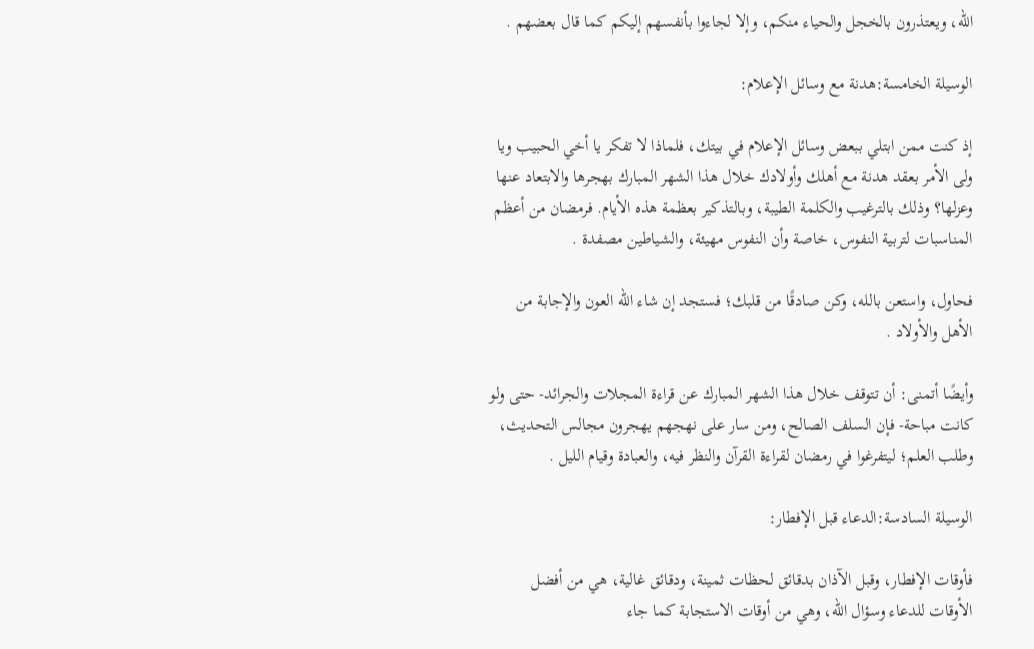الله، ويعتذرون بالخجل والحياء منكم، وإلا لجاءوا بأنفسهم إليكم كما قال بعضهم .

الوسيلة الخامسة:هدنة مع وسائل الإعلام:

إذ كنت ممن ابتلي ببعض وسائل الإعلام في بيتك، فلماذا لا تفكر يا أخي الحبيب ويا ولى الأمر بعقد هدنة مع أهلك وأولادك خلال هذا الشهر المبارك بهجرها والابتعاد عنها وعزلها؟ وذلك بالترغيب والكلمة الطيبة، وبالتذكير بعظمة هذه الأيام. فرمضان من أعظم المناسبات لتربية النفوس، خاصة وأن النفوس مهيئة، والشياطين مصفدة .

فحاول، واستعن بالله، وكن صادقًا من قلبك؛ فستجد إن شاء الله العون والإجابة من الأهل والأولاد .

وأيضًا أتمنى: أن تتوقف خلال هذا الشهر المبارك عن قراءة المجلات والجرائد- حتى ولو كانت مباحة- فإن السلف الصالح، ومن سار على نهجهم يهجرون مجالس التحديث، وطلب العلم؛ ليتفرغوا في رمضان لقراءة القرآن والنظر فيه، والعبادة وقيام الليل .

الوسيلة السادسة:الدعاء قبل الإفطار:

فأوقات الإفطار، وقبل الآذان بدقائق لحظات ثمينة، ودقائق غالية، هي من أفضل الأوقات للدعاء وسؤال الله، وهي من أوقات الاستجابة كما جاء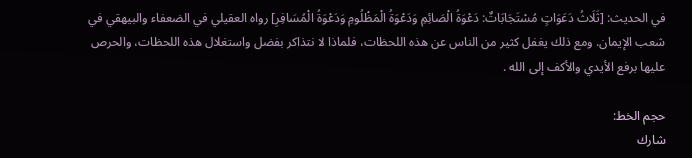في الحديث: [ثَلَاثُ دَعَوَاتٍ مُسْتَجَابَاتٌ: دَعْوَةُ الْصَائِمِ وَدَعْوَةُ الْمَظْلُومِ وَدَعْوَةُ الْمُسَافِرِ] رواه العقيلي في الضعفاء والبيهقي في شعب الإيمان. ومع ذلك يغفل كثير من الناس عن هذه اللحظات، فلماذا لا نتذاكر بفضل واستغلال هذه اللحظات، والحرص عليها برفع الأيدي والأكف إلى الله .

حجم الخط:
شارك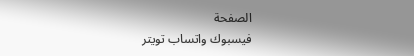الصفحة
فيسبوك واتساب تويتر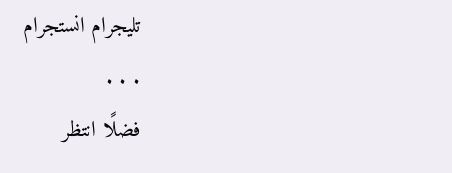تليجرام انستجرام
. . .
فضلًا انتظر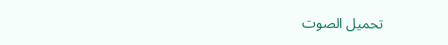تحميل الصوت